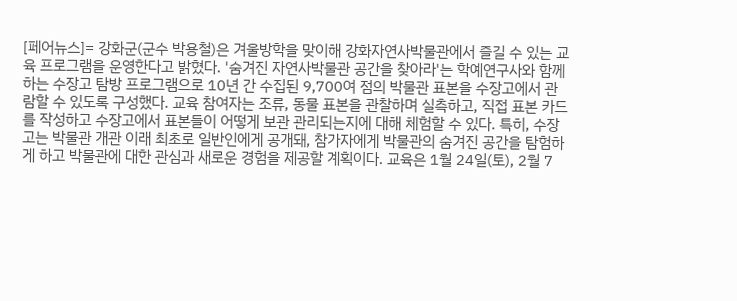[페어뉴스]= 강화군(군수 박용철)은 겨울방학을 맞이해 강화자연사박물관에서 즐길 수 있는 교육 프로그램을 운영한다고 밝혔다. '숨겨진 자연사박물관 공간을 찾아라'는 학예연구사와 함께하는 수장고 탐방 프로그램으로 10년 간 수집된 9,700여 점의 박물관 표본을 수장고에서 관람할 수 있도록 구성했다. 교육 참여자는 조류, 동물 표본을 관찰하며 실측하고, 직접 표본 카드를 작성하고 수장고에서 표본들이 어떻게 보관 관리되는지에 대해 체험할 수 있다. 특히, 수장고는 박물관 개관 이래 최초로 일반인에게 공개돼, 참가자에게 박물관의 숨겨진 공간을 탐험하게 하고 박물관에 대한 관심과 새로운 경험을 제공할 계획이다. 교육은 1월 24일(토), 2월 7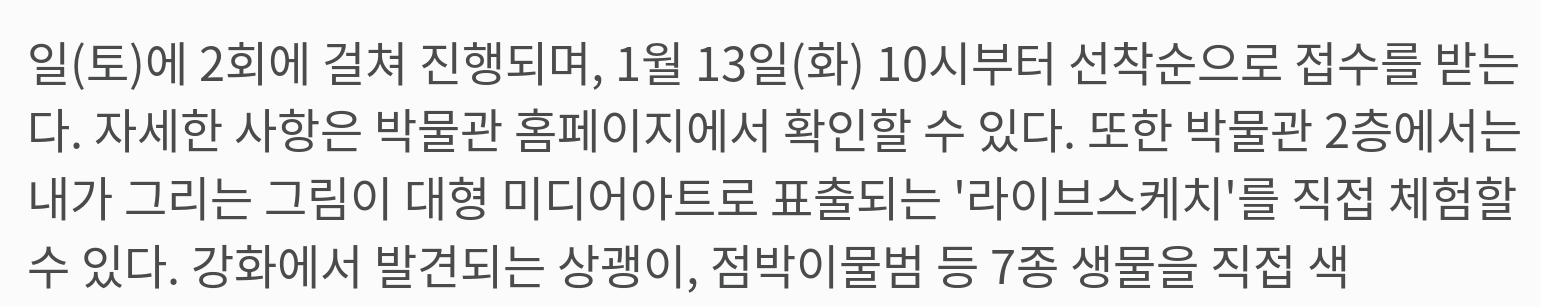일(토)에 2회에 걸쳐 진행되며, 1월 13일(화) 10시부터 선착순으로 접수를 받는다. 자세한 사항은 박물관 홈페이지에서 확인할 수 있다. 또한 박물관 2층에서는 내가 그리는 그림이 대형 미디어아트로 표출되는 '라이브스케치'를 직접 체험할 수 있다. 강화에서 발견되는 상괭이, 점박이물범 등 7종 생물을 직접 색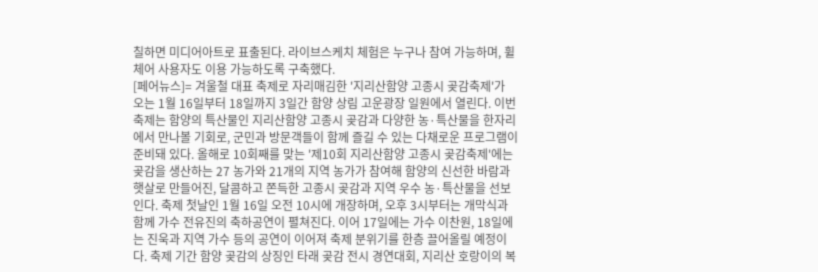칠하면 미디어아트로 표출된다. 라이브스케치 체험은 누구나 참여 가능하며, 휠체어 사용자도 이용 가능하도록 구축했다.
[페어뉴스]= 겨울철 대표 축제로 자리매김한 '지리산함양 고종시 곶감축제'가 오는 1월 16일부터 18일까지 3일간 함양 상림 고운광장 일원에서 열린다. 이번 축제는 함양의 특산물인 지리산함양 고종시 곶감과 다양한 농·특산물을 한자리에서 만나볼 기회로, 군민과 방문객들이 함께 즐길 수 있는 다채로운 프로그램이 준비돼 있다. 올해로 10회째를 맞는 '제10회 지리산함양 고종시 곶감축제'에는 곶감을 생산하는 27 농가와 21개의 지역 농가가 참여해 함양의 신선한 바람과 햇살로 만들어진, 달콤하고 쫀득한 고종시 곶감과 지역 우수 농·특산물을 선보인다. 축제 첫날인 1월 16일 오전 10시에 개장하며, 오후 3시부터는 개막식과 함께 가수 전유진의 축하공연이 펼쳐진다. 이어 17일에는 가수 이찬원, 18일에는 진욱과 지역 가수 등의 공연이 이어져 축제 분위기를 한층 끌어올릴 예정이다. 축제 기간 함양 곶감의 상징인 타래 곶감 전시 경연대회, 지리산 호랑이의 복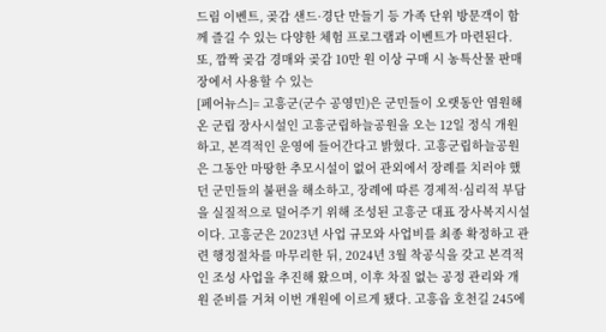드림 이벤트, 곶감 샌드·경단 만들기 등 가족 단위 방문객이 함께 즐길 수 있는 다양한 체험 프로그램과 이벤트가 마련된다. 또, 깜짝 곶감 경매와 곶감 10만 원 이상 구매 시 농특산물 판매장에서 사용할 수 있는
[페어뉴스]= 고흥군(군수 공영민)은 군민들이 오랫동안 염원해 온 군립 장사시설인 고흥군립하늘공원을 오는 12일 정식 개원하고, 본격적인 운영에 들어간다고 밝혔다. 고흥군립하늘공원은 그동안 마땅한 추모시설이 없어 관외에서 장례를 치러야 했던 군민들의 불편을 해소하고, 장례에 따른 경제적·심리적 부담을 실질적으로 덜어주기 위해 조성된 고흥군 대표 장사복지시설이다. 고흥군은 2023년 사업 규모와 사업비를 최종 확정하고 관련 행정절차를 마무리한 뒤, 2024년 3월 착공식을 갖고 본격적인 조성 사업을 추진해 왔으며, 이후 차질 없는 공정 관리와 개원 준비를 거쳐 이번 개원에 이르게 됐다. 고흥읍 호천길 245에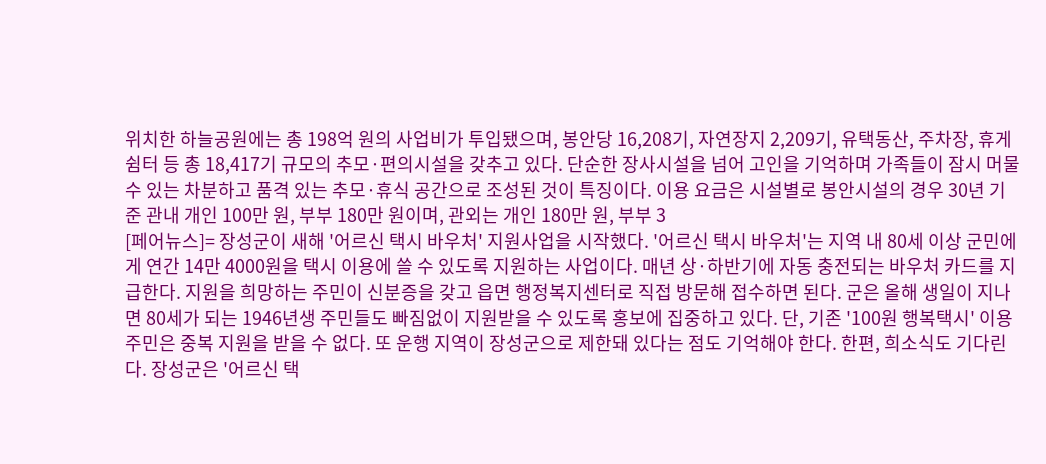위치한 하늘공원에는 총 198억 원의 사업비가 투입됐으며, 봉안당 16,208기, 자연장지 2,209기, 유택동산, 주차장, 휴게 쉼터 등 총 18,417기 규모의 추모·편의시설을 갖추고 있다. 단순한 장사시설을 넘어 고인을 기억하며 가족들이 잠시 머물 수 있는 차분하고 품격 있는 추모·휴식 공간으로 조성된 것이 특징이다. 이용 요금은 시설별로 봉안시설의 경우 30년 기준 관내 개인 100만 원, 부부 180만 원이며, 관외는 개인 180만 원, 부부 3
[페어뉴스]= 장성군이 새해 '어르신 택시 바우처' 지원사업을 시작했다. '어르신 택시 바우처'는 지역 내 80세 이상 군민에게 연간 14만 4000원을 택시 이용에 쓸 수 있도록 지원하는 사업이다. 매년 상·하반기에 자동 충전되는 바우처 카드를 지급한다. 지원을 희망하는 주민이 신분증을 갖고 읍면 행정복지센터로 직접 방문해 접수하면 된다. 군은 올해 생일이 지나면 80세가 되는 1946년생 주민들도 빠짐없이 지원받을 수 있도록 홍보에 집중하고 있다. 단, 기존 '100원 행복택시' 이용 주민은 중복 지원을 받을 수 없다. 또 운행 지역이 장성군으로 제한돼 있다는 점도 기억해야 한다. 한편, 희소식도 기다린다. 장성군은 '어르신 택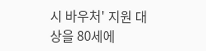시 바우처' 지원 대상을 80세에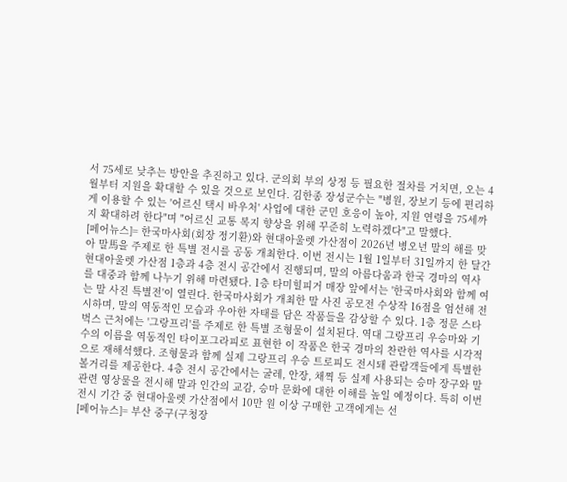서 75세로 낮추는 방안을 추진하고 있다. 군의회 부의 상정 등 필요한 절차를 거치면, 오는 4월부터 지원을 확대할 수 있을 것으로 보인다. 김한종 장성군수는 "병원, 장보기 등에 편리하게 이용할 수 있는 '어르신 택시 바우처' 사업에 대한 군민 호응이 높아, 지원 연령을 75세까지 확대하려 한다"며 "어르신 교통 복지 향상을 위해 꾸준히 노력하겠다"고 말했다.
[페어뉴스]= 한국마사회(회장 정기환)와 현대아울렛 가산점이 2026년 병오년 말의 해를 맞아 말馬을 주제로 한 특별 전시를 공동 개최한다. 이번 전시는 1월 1일부터 31일까지 한 달간 현대아울렛 가산점 1층과 4층 전시 공간에서 진행되며, 말의 아름다움과 한국 경마의 역사를 대중과 함께 나누기 위해 마련됐다. 1층 타미힐피거 매장 앞에서는 '한국마사회와 함께 여는 말 사진 특별전'이 열린다. 한국마사회가 개최한 말 사진 공모전 수상작 16점을 엄선해 전시하며, 말의 역동적인 모습과 우아한 자태를 담은 작품들을 감상할 수 있다. 1층 정문 스타벅스 근처에는 '그랑프리'를 주제로 한 특별 조형물이 설치된다. 역대 그랑프리 우승마와 기수의 이름을 역동적인 타이포그라피로 표현한 이 작품은 한국 경마의 찬란한 역사를 시각적으로 재해석했다. 조형물과 함께 실제 그랑프리 우승 트로피도 전시돼 관람객들에게 특별한 볼거리를 제공한다. 4층 전시 공간에서는 굴레, 안장, 채찍 등 실제 사용되는 승마 장구와 말 관련 영상물을 전시해 말과 인간의 교감, 승마 문화에 대한 이해를 높일 예정이다. 특히 이번 전시 기간 중 현대아울렛 가산점에서 10만 원 이상 구매한 고객에게는 선
[페어뉴스]= 부산 중구(구청장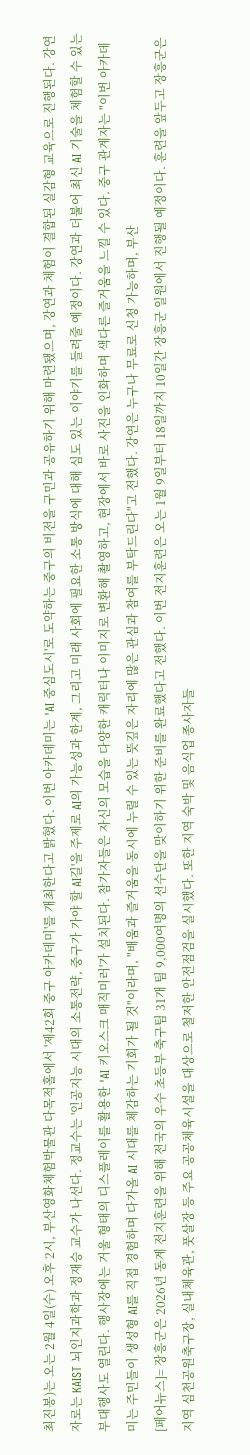최진봉)는 오는 2월 4일(수) 오후 2시, 부산영화체험박물관 다목적홀에서 '제42회 중구 아카데미'를 개최한다고 밝혔다. 이번 아카데미는 'AI 중심도시'로 도약하는 중구의 비전을 구민과 공유하기 위해 마련됐으며, 강연과 체험이 결합된 실감형 교육으로 진행된다. 강연자로는 KAIST 뇌인지과학과 정재승 교수가 나선다. 정교수는 '인공지능 시대의 소통전략, 중구가 가야 할 AI길'을 주제로 AI의 가능성과 한계, 그리고 미래 사회에 필요한 소통 방식에 대해 심도 있는 이야기를 들려줄 예정이다. 강연과 더불어 최신 AI 기술을 체험할 수 있는 부대행사도 열린다. 행사장에는 거울 형태의 디스플레이를 활용한 'AI 키오스크 매직미러'가 설치된다. 참가자들은 자신의 모습을 다양한 캐릭터나 이미지로 변환해 촬영하고, 현장에서 바로 사진을 인화하며 색다른 즐거움을 느낄 수 있다. 중구 관계자는 "이번 아카데미는 주민들이 생성형 AI를 직접 경험하며 다가올 AI 시대를 체감하는 기회가 될 것"이라며, "배움과 즐거움을 동시에 누릴 수 있는 뜻깊은 자리에 많은 관심과 참여를 부탁드린다"고 전했다. 강연은 누구나 무료로 신청 가능하며, 부산
[페어뉴스]= 장흥군은 2026년 동계 전지훈련을 위해 전국의 우수 초등부 축구팀 31개 팀 9,000여명의 선수단을 맞이하기 위한 준비를 완료했다고 전했다. 이번 전지훈련은 오는 1월 9일부터 18일까지 10일간 장흥군 일원에서 진행될 예정이다. 훈련을 앞두고 장흥군은 지역 심천공원축구장, 실내체육관, 풋살장 등 주요 공공체육시설을 대상으로 철저한 안전점검을 실시했다. 또한 지역 숙박 및 음식업 종사자들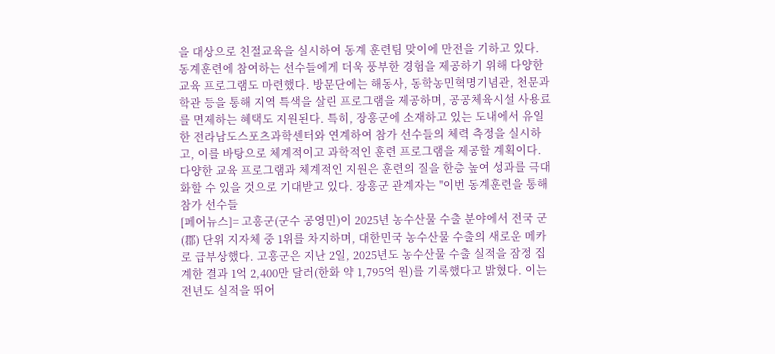을 대상으로 친절교육을 실시하여 동계 훈련팀 맞이에 만전을 기하고 있다. 동계훈련에 참여하는 선수들에게 더욱 풍부한 경험을 제공하기 위해 다양한 교육 프로그램도 마련했다. 방문단에는 해동사, 동학농민혁명기념관, 천문과학관 등을 통해 지역 특색을 살린 프로그램을 제공하며, 공공체육시설 사용료를 면제하는 혜택도 지원된다. 특히, 장흥군에 소재하고 있는 도내에서 유일한 전라남도스포츠과학센터와 연계하여 참가 선수들의 체력 측정을 실시하고, 이를 바탕으로 체계적이고 과학적인 훈련 프로그램을 제공할 계획이다. 다양한 교육 프로그램과 체계적인 지원은 훈련의 질을 한층 높여 성과를 극대화할 수 있을 것으로 기대받고 있다. 장흥군 관계자는 "이번 동계훈련을 통해 참가 선수들
[페어뉴스]= 고흥군(군수 공영민)이 2025년 농수산물 수출 분야에서 전국 군(郡) 단위 지자체 중 1위를 차지하며, 대한민국 농수산물 수출의 새로운 메카로 급부상했다. 고흥군은 지난 2일, 2025년도 농수산물 수출 실적을 잠정 집계한 결과 1억 2,400만 달러(한화 약 1,795억 원)를 기록했다고 밝혔다. 이는 전년도 실적을 뛰어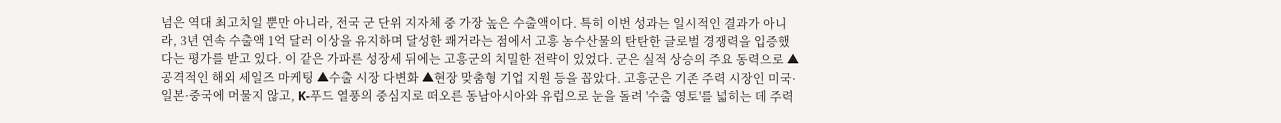넘은 역대 최고치일 뿐만 아니라, 전국 군 단위 지자체 중 가장 높은 수출액이다. 특히 이번 성과는 일시적인 결과가 아니라, 3년 연속 수출액 1억 달러 이상을 유지하며 달성한 쾌거라는 점에서 고흥 농수산물의 탄탄한 글로벌 경쟁력을 입증했다는 평가를 받고 있다. 이 같은 가파른 성장세 뒤에는 고흥군의 치밀한 전략이 있었다. 군은 실적 상승의 주요 동력으로 ▲공격적인 해외 세일즈 마케팅 ▲수출 시장 다변화 ▲현장 맞춤형 기업 지원 등을 꼽았다. 고흥군은 기존 주력 시장인 미국·일본·중국에 머물지 않고, K-푸드 열풍의 중심지로 떠오른 동남아시아와 유럽으로 눈을 돌려 '수출 영토'를 넓히는 데 주력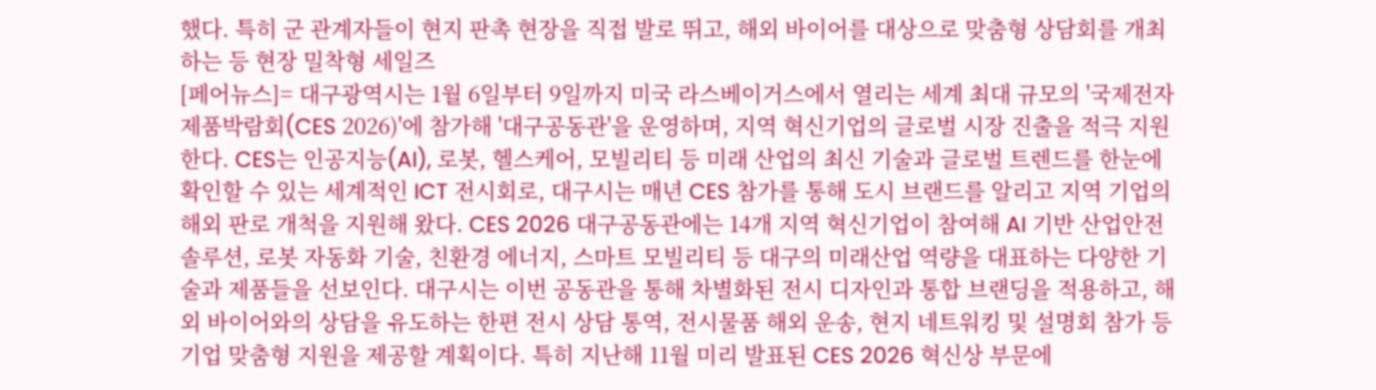했다. 특히 군 관계자들이 현지 판촉 현장을 직접 발로 뛰고, 해외 바이어를 대상으로 맞춤형 상담회를 개최하는 등 현장 밀착형 세일즈
[페어뉴스]= 대구광역시는 1월 6일부터 9일까지 미국 라스베이거스에서 열리는 세계 최대 규모의 '국제전자제품박람회(CES 2026)'에 참가해 '대구공동관'을 운영하며, 지역 혁신기업의 글로벌 시장 진출을 적극 지원한다. CES는 인공지능(AI), 로봇, 헬스케어, 모빌리티 등 미래 산업의 최신 기술과 글로벌 트렌드를 한눈에 확인할 수 있는 세계적인 ICT 전시회로, 대구시는 매년 CES 참가를 통해 도시 브랜드를 알리고 지역 기업의 해외 판로 개척을 지원해 왔다. CES 2026 대구공동관에는 14개 지역 혁신기업이 참여해 AI 기반 산업안전 솔루션, 로봇 자동화 기술, 친환경 에너지, 스마트 모빌리티 등 대구의 미래산업 역량을 대표하는 다양한 기술과 제품들을 선보인다. 대구시는 이번 공동관을 통해 차별화된 전시 디자인과 통합 브랜딩을 적용하고, 해외 바이어와의 상담을 유도하는 한편 전시 상담 통역, 전시물품 해외 운송, 현지 네트워킹 및 설명회 참가 등 기업 맞춤형 지원을 제공할 계획이다. 특히 지난해 11월 미리 발표된 CES 2026 혁신상 부문에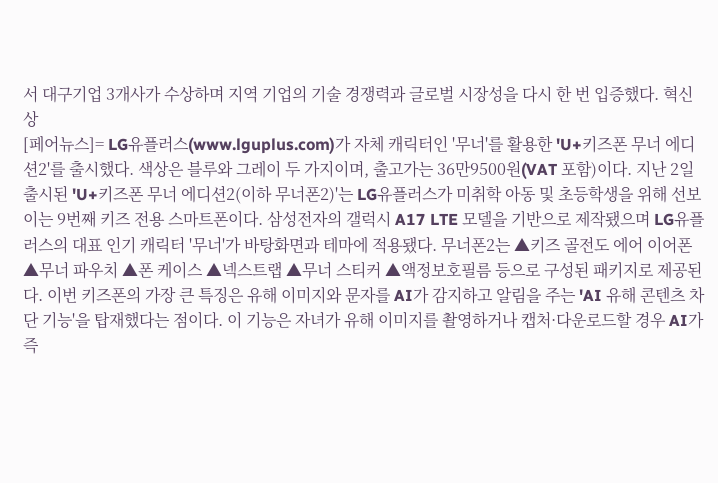서 대구기업 3개사가 수상하며 지역 기업의 기술 경쟁력과 글로벌 시장성을 다시 한 번 입증했다. 혁신상
[페어뉴스]= LG유플러스(www.lguplus.com)가 자체 캐릭터인 '무너'를 활용한 'U+키즈폰 무너 에디션2'를 출시했다. 색상은 블루와 그레이 두 가지이며, 출고가는 36만9500원(VAT 포함)이다. 지난 2일 출시된 'U+키즈폰 무너 에디션2(이하 무너폰2)'는 LG유플러스가 미취학 아동 및 초등학생을 위해 선보이는 9번째 키즈 전용 스마트폰이다. 삼성전자의 갤럭시 A17 LTE 모델을 기반으로 제작됐으며 LG유플러스의 대표 인기 캐릭터 '무너'가 바탕화면과 테마에 적용됐다. 무너폰2는 ▲키즈 골전도 에어 이어폰 ▲무너 파우치 ▲폰 케이스 ▲넥스트랩 ▲무너 스티커 ▲액정보호필름 등으로 구성된 패키지로 제공된다. 이번 키즈폰의 가장 큰 특징은 유해 이미지와 문자를 AI가 감지하고 알림을 주는 'AI 유해 콘텐츠 차단 기능'을 탑재했다는 점이다. 이 기능은 자녀가 유해 이미지를 촬영하거나 캡처·다운로드할 경우 AI가 즉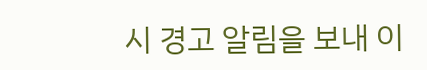시 경고 알림을 보내 이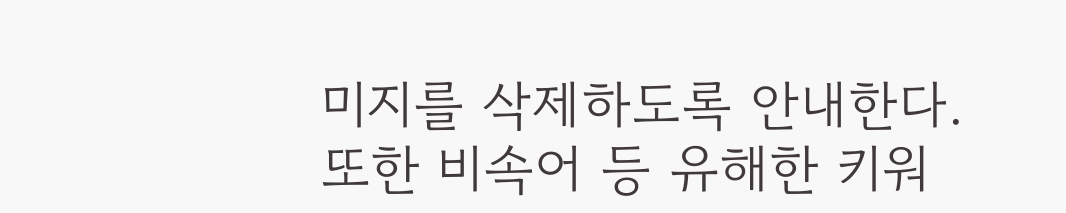미지를 삭제하도록 안내한다. 또한 비속어 등 유해한 키워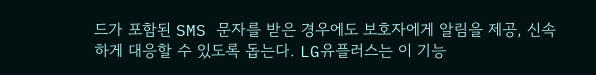드가 포함된 SMS 문자를 받은 경우에도 보호자에게 알림을 제공, 신속하게 대응할 수 있도록 돕는다. LG유플러스는 이 기능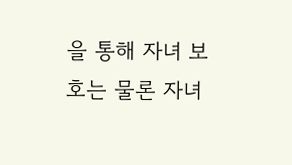을 통해 자녀 보호는 물론 자녀